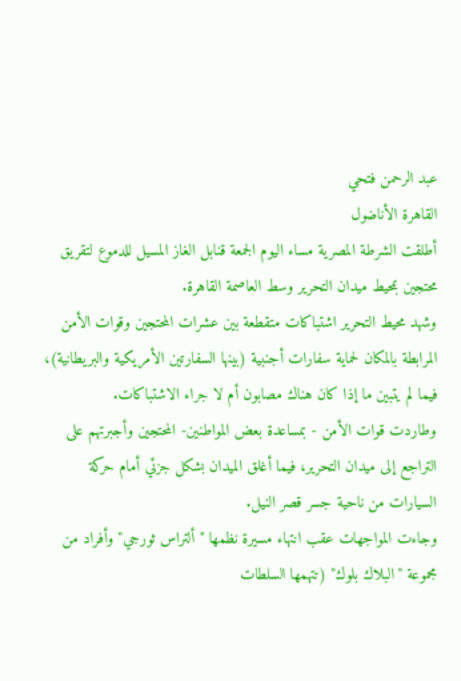عبد الرحمن فتحي
القاهرة الأناضول
أطلقت الشرطة المصرية مساء اليوم الجمعة قنابل الغاز المسيل للدموع لتقريق محتجين بمحيط ميدان التحرير وسط العاصمة القاهرة.
وشهد محيط التحرير اشتباكات متقطعة بين عشرات المحتجين وقوات الأمن المرابطة بالمكان لحماية سفارات أجنبية (بينها السفارتين الأمريكية والبريطانية)، فيما لم يتبين ما إذا كان هناك مصابون أم لا جراء الاشتباكات.
وطاردت قوات الأمن - بمساعدة بعض المواطنين- المحتجين وأجبرتهم على التراجع إلى ميدان التحرير، فيما أغلق الميدان بشكل جزئي أمام حركة السيارات من ناحية جسر قصر النيل.
وجاءت المواجهات عقب انتهاء مسيرة نظمها "ألتراس ثورجي" وأفراد من مجموعة "البلاك بلوك" (تتهمها السلطات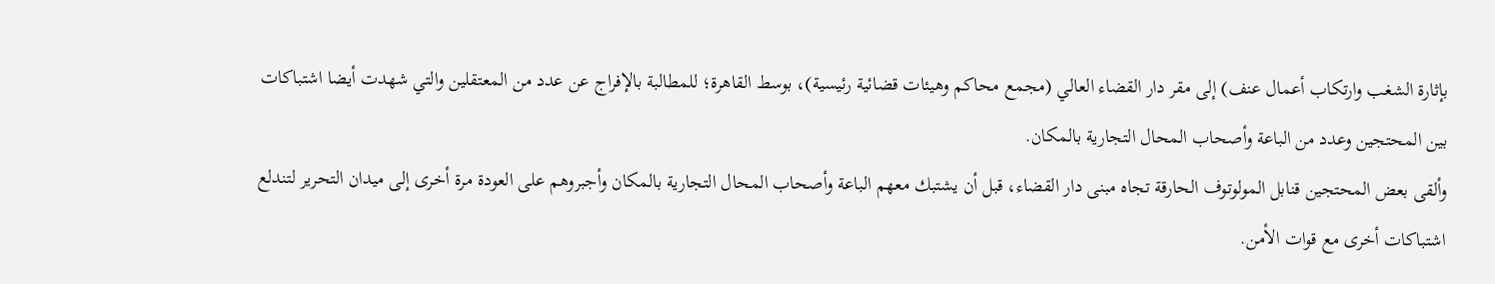بإثارة الشغب وارتكاب أعمال عنف) إلى مقر دار القضاء العالي (مجمع محاكم وهيئات قضائية رئيسية)، بوسط القاهرة؛ للمطالبة بالإفراج عن عدد من المعتقلين والتي شهدت أيضا اشتباكات بين المحتجين وعدد من الباعة وأصحاب المحال التجارية بالمكان.
وألقى بعض المحتجين قنابل المولوتوف الحارقة تجاه مبنى دار القضاء، قبل أن يشتبك معهم الباعة وأصحاب المحال التجارية بالمكان وأجبروهم على العودة مرة أخرى إلى ميدان التحرير لتندلع اشتباكات أخرى مع قوات الأمن.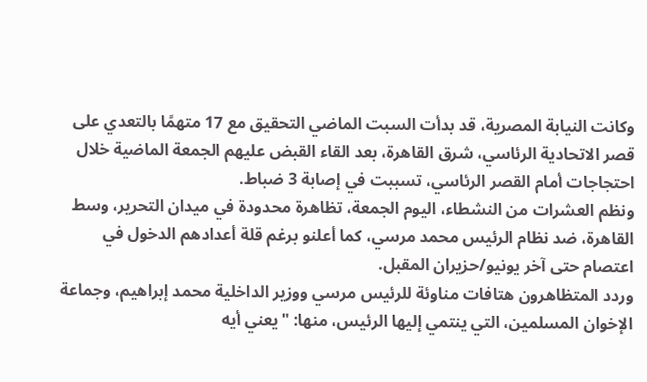وكانت النيابة المصرية، قد بدأت السبت الماضي التحقيق مع 17 متهمًا بالتعدي على قصر الاتحادية الرئاسي، شرق القاهرة، بعد القاء القبض عليهم الجمعة الماضية خلال احتجاجات أمام القصر الرئاسي، تسببت في إصابة 3 ضباط.
ونظم العشرات من النشطاء، اليوم الجمعة، تظاهرة محدودة في ميدان التحرير، وسط القاهرة، ضد نظام الرئيس محمد مرسي، كما أعلنو برغم قلة أعدادهم الدخول في اعتصام حتى آخر يونيو/حزيران المقبل.
وردد المتظاهرون هتافات مناوئة للرئيس مرسي ووزير الداخلية محمد إبراهيم، وجماعة الإخوان المسلمين، التي ينتمي إليها الرئيس، منها: "يعني أيه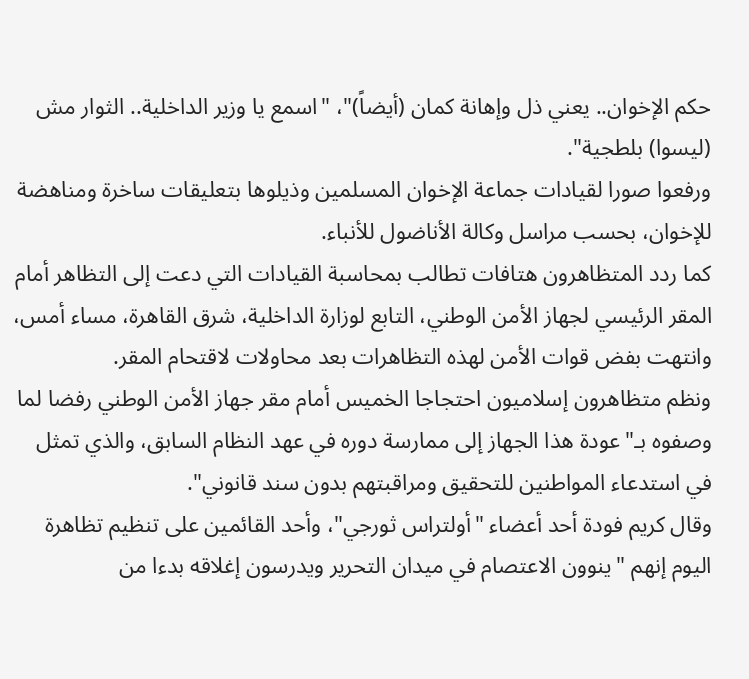حكم الإخوان.. يعني ذل وإهانة كمان (أيضاً)"، "اسمع يا وزير الداخلية.. الثوار مش (ليسوا) بلطجية".
ورفعوا صورا لقيادات جماعة الإخوان المسلمين وذيلوها بتعليقات ساخرة ومناهضة للإخوان، بحسب مراسل وكالة الأناضول للأنباء.
كما ردد المتظاهرون هتافات تطالب بمحاسبة القيادات التي دعت إلى التظاهر أمام المقر الرئيسي لجهاز الأمن الوطني، التابع لوزارة الداخلية، شرق القاهرة، مساء أمس، وانتهت بفض قوات الأمن لهذه التظاهرات بعد محاولات لاقتحام المقر.
ونظم متظاهرون إسلاميون احتجاجا الخميس أمام مقر جهاز الأمن الوطني رفضا لما وصفوه بـ"عودة هذا الجهاز إلى ممارسة دوره في عهد النظام السابق، والذي تمثل في استدعاء المواطنين للتحقيق ومراقبتهم بدون سند قانوني".
وقال كريم فودة أحد أعضاء "أولتراس ثورجي"، وأحد القائمين على تنظيم تظاهرة اليوم إنهم "ينوون الاعتصام في ميدان التحرير ويدرسون إغلاقه بدءا من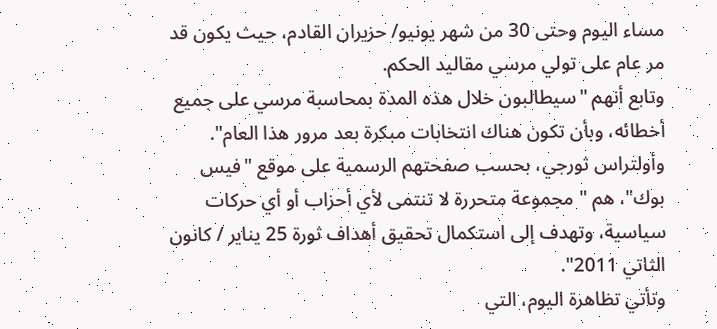مساء اليوم وحتى 30 من شهر يونيو/ حزيران القادم، حيث يكون قد مر عام على تولي مرسي مقاليد الحكم.
وتابع أنهم "سيطالبون خلال هذه المدة بمحاسبة مرسي على جميع أخطائه، وبأن تكون هناك انتخابات مبكرة بعد مرور هذا العام".
وأولتراس ثورجي، بحسب صفحتهم الرسمية على موقع "فيس بوك"، هم " مجموعة متحررة لا تنتمى لأي أحزاب أو أي حركات سياسية، وتهدف إلى استكمال تحقيق أهداف ثورة 25 يناير / كانون الثاتي 2011".
وتأتي تظاهرة اليوم، التي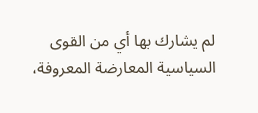لم يشارك بها أي من القوى السياسية المعارضة المعروفة،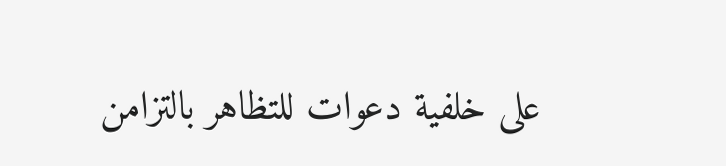على خلفية دعوات للتظاهر بالتزامن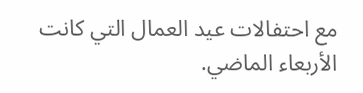مع احتفالات عيد العمال التي كانت الأربعاء الماضي.